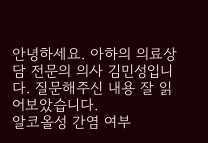안녕하세요. 아하의 의료상담 전문의 의사 김민성입니다. 질문해주신 내용 잘 읽어보았습니다.
알코올성 간염 여부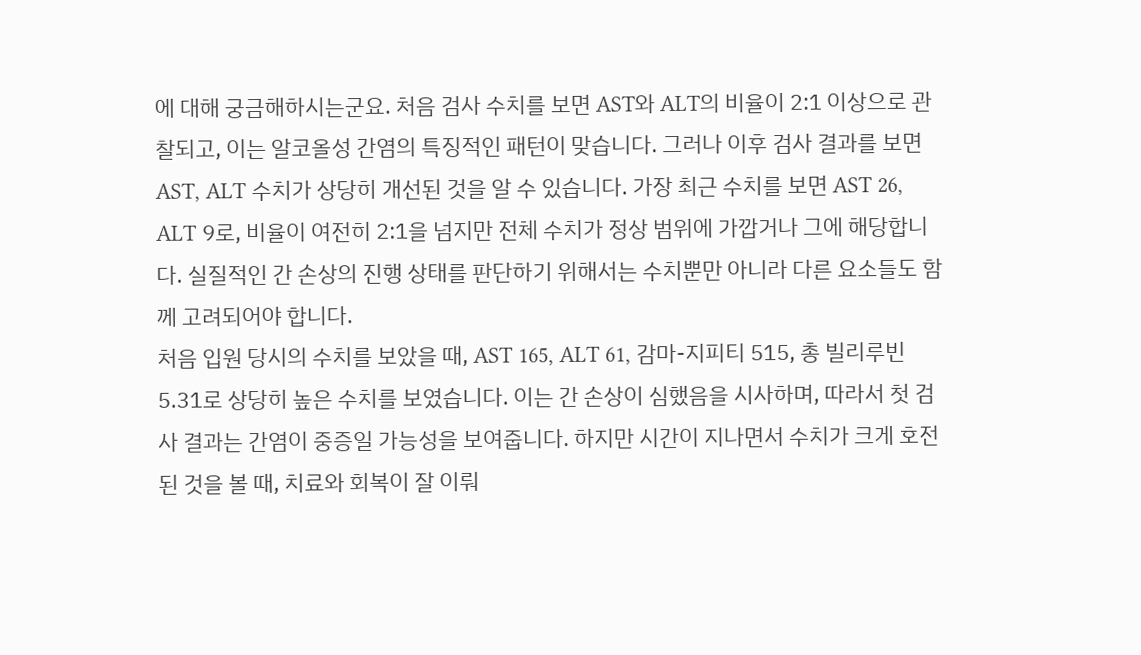에 대해 궁금해하시는군요. 처음 검사 수치를 보면 AST와 ALT의 비율이 2:1 이상으로 관찰되고, 이는 알코올성 간염의 특징적인 패턴이 맞습니다. 그러나 이후 검사 결과를 보면 AST, ALT 수치가 상당히 개선된 것을 알 수 있습니다. 가장 최근 수치를 보면 AST 26, ALT 9로, 비율이 여전히 2:1을 넘지만 전체 수치가 정상 범위에 가깝거나 그에 해당합니다. 실질적인 간 손상의 진행 상태를 판단하기 위해서는 수치뿐만 아니라 다른 요소들도 함께 고려되어야 합니다.
처음 입원 당시의 수치를 보았을 때, AST 165, ALT 61, 감마-지피티 515, 총 빌리루빈 5.31로 상당히 높은 수치를 보였습니다. 이는 간 손상이 심했음을 시사하며, 따라서 첫 검사 결과는 간염이 중증일 가능성을 보여줍니다. 하지만 시간이 지나면서 수치가 크게 호전된 것을 볼 때, 치료와 회복이 잘 이뤄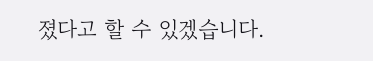졌다고 할 수 있겠습니다.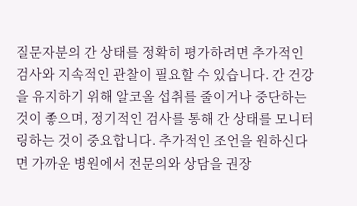질문자분의 간 상태를 정확히 평가하려면 추가적인 검사와 지속적인 관찰이 필요할 수 있습니다. 간 건강을 유지하기 위해 알코올 섭취를 줄이거나 중단하는 것이 좋으며, 정기적인 검사를 통해 간 상태를 모니터링하는 것이 중요합니다. 추가적인 조언을 원하신다면 가까운 병원에서 전문의와 상담을 권장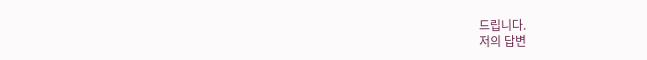드립니다.
저의 답변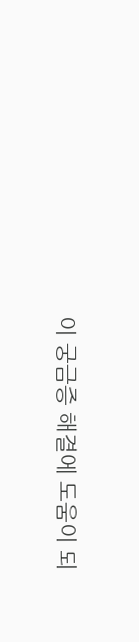이 궁금증 해결에 도움이 되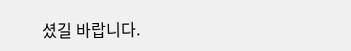셨길 바랍니다.